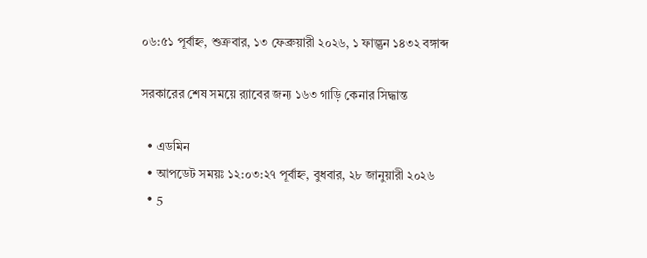০৬:৫১ পূর্বাহ্ন, শুক্রবার, ১৩ ফেব্রুয়ারী ২০২৬, ১ ফাল্গুন ১৪৩২ বঙ্গাব্দ

সরকারের শেষ সময়ে র‍্যাবের জন্য ১৬৩ গাড়ি কেনার সিদ্ধান্ত

  • এডমিন
  • আপডেট সময়ঃ ১২:০৩:২৭ পূর্বাহ্ন, বুধবার, ২৮ জানুয়ারী ২০২৬
  • 5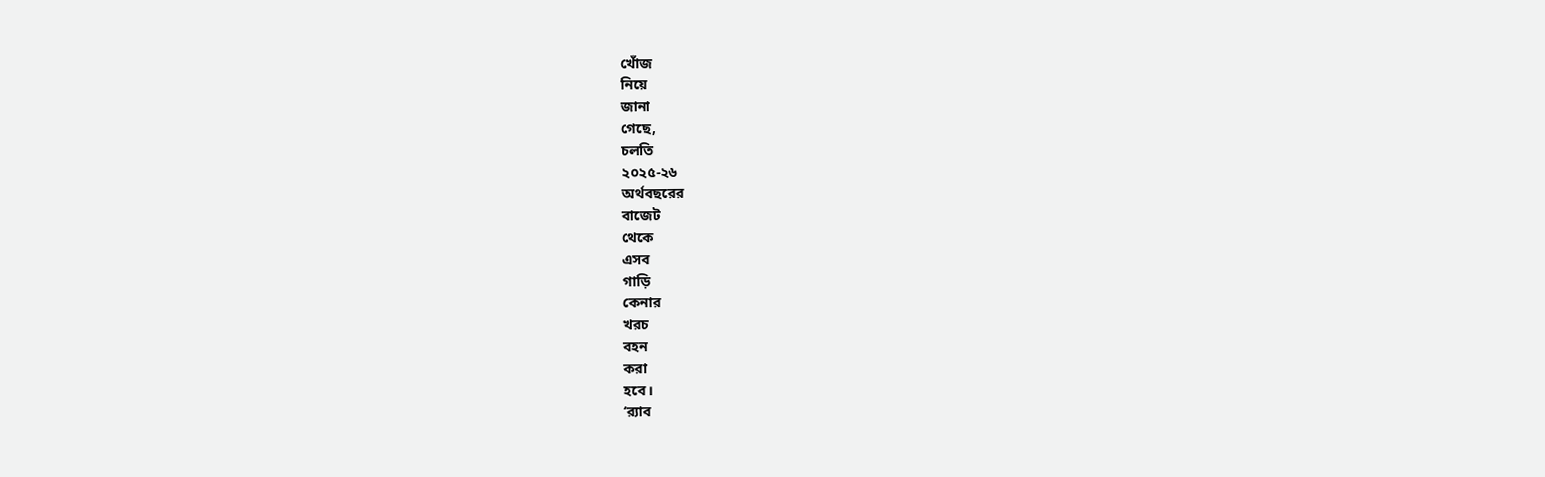খোঁজ
নিয়ে
জানা
গেছে,
চলতি
২০২৫-২৬
অর্থবছরের
বাজেট
থেকে
এসব
গাড়ি
কেনার
খরচ
বহন
করা
হবে।
‘র‍্যাব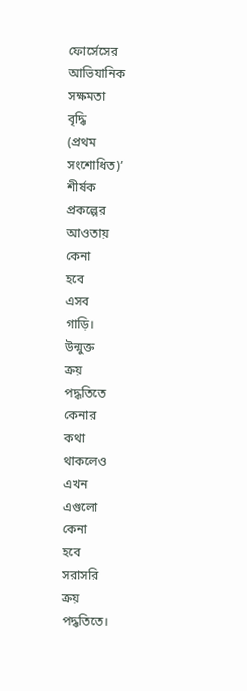ফোর্সেসের
আভিযানিক
সক্ষমতা
বৃদ্ধি
(প্রথম
সংশোধিত)’
শীর্ষক
প্রকল্পের
আওতায়
কেনা
হবে
এসব
গাড়ি।
উন্মুক্ত
ক্রয়
পদ্ধতিতে
কেনার
কথা
থাকলেও
এখন
এগুলো
কেনা
হবে
সরাসরি
ক্রয়
পদ্ধতিতে।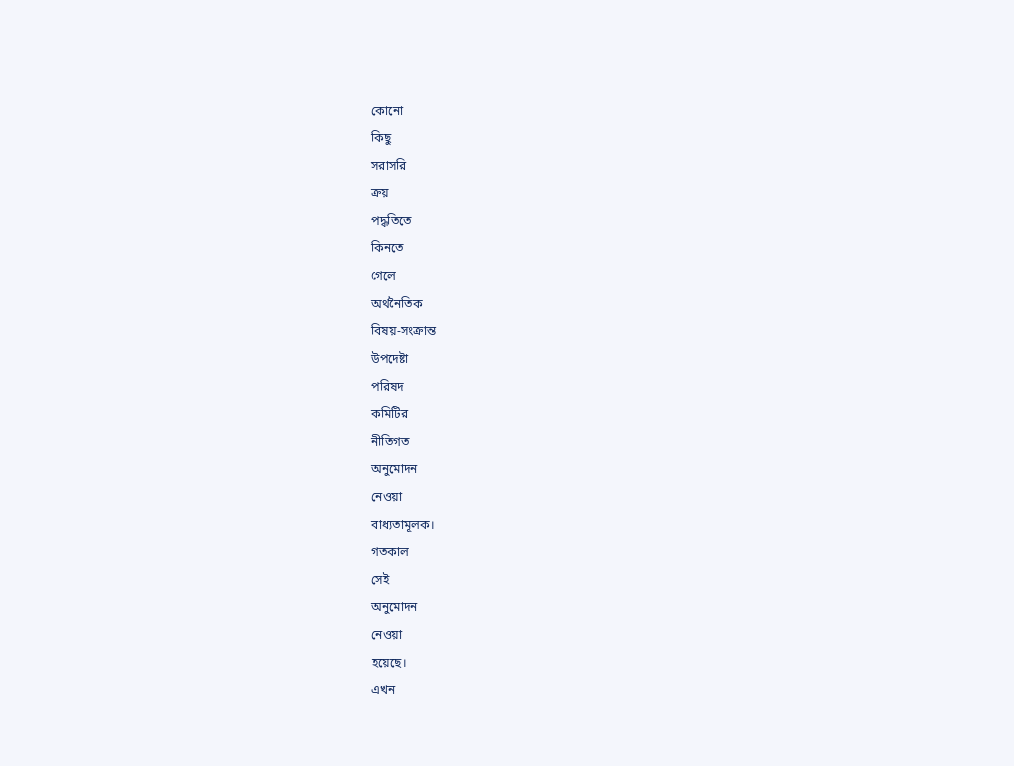কোনো
কিছু
সরাসরি
ক্রয়
পদ্ধতিতে
কিনতে
গেলে
অর্থনৈতিক
বিষয়-সংক্রান্ত
উপদেষ্টা
পরিষদ
কমিটির
নীতিগত
অনুমোদন
নেওয়া
বাধ্যতামূলক।
গতকাল
সেই
অনুমোদন
নেওয়া
হয়েছে।
এখন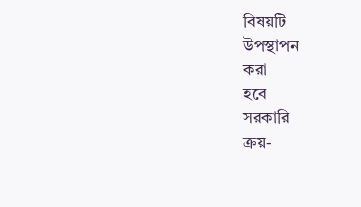বিষয়টি
উপস্থাপন
করা
হবে
সরকারি
ক্রয়-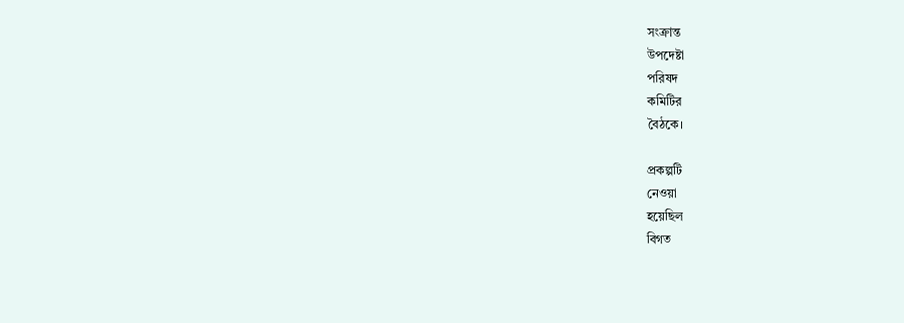সংক্রান্ত
উপদেষ্টা
পরিষদ
কমিটির
বৈঠকে।

প্রকল্পটি
নেওয়া
হয়েছিল
বিগত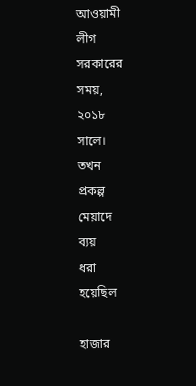আওয়ামী
লীগ
সরকারের
সময়,
২০১৮
সালে।
তখন
প্রকল্প
মেয়াদে
ব্যয়
ধরা
হয়েছিল

হাজার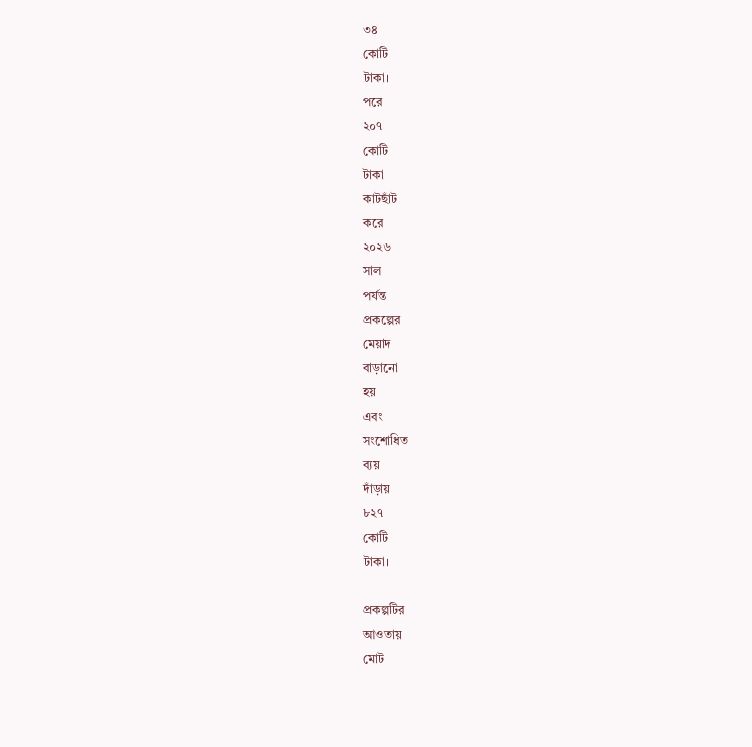৩৪
কোটি
টাকা।
পরে
২০৭
কোটি
টাকা
কাটছাঁট
করে
২০২৬
সাল
পর্যন্ত
প্রকল্পের
মেয়াদ
বাড়ানো
হয়
এবং
সংশোধিত
ব্যয়
দাঁড়ায়
৮২৭
কোটি
টাকা।

প্রকল্পটির
আওতায়
মোট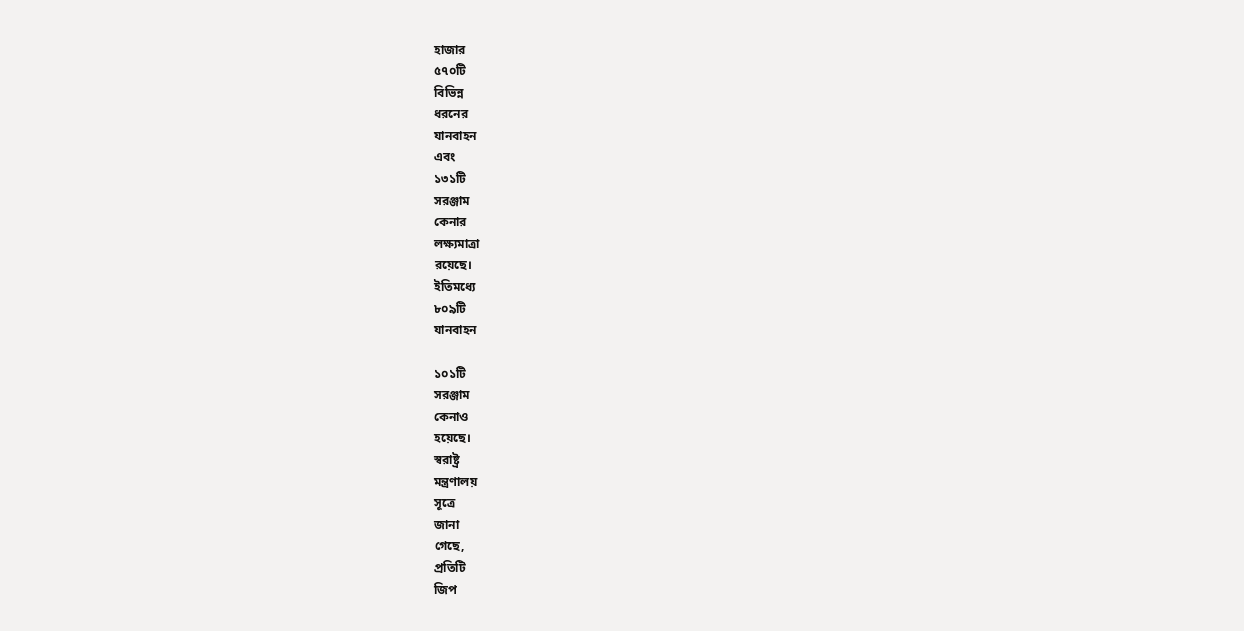হাজার
৫৭০টি
বিভিন্ন
ধরনের
যানবাহন
এবং
১৩১টি
সরঞ্জাম
কেনার
লক্ষ্যমাত্রা
রয়েছে।
ইতিমধ্যে
৮০৯টি
যানবাহন

১০১টি
সরঞ্জাম
কেনাও
হয়েছে।
স্বরাষ্ট্র
মন্ত্রণালয়
সূত্রে
জানা
গেছে,
প্রতিটি
জিপ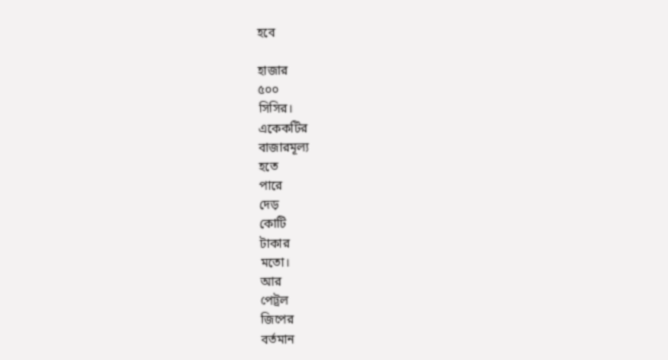হবে

হাজার
৫০০
সিসির।
একেকটির
বাজারমূল্য
হতে
পারে
দেড়
কোটি
টাকার
মতো।
আর
পেট্রল
জিপের
বর্তমান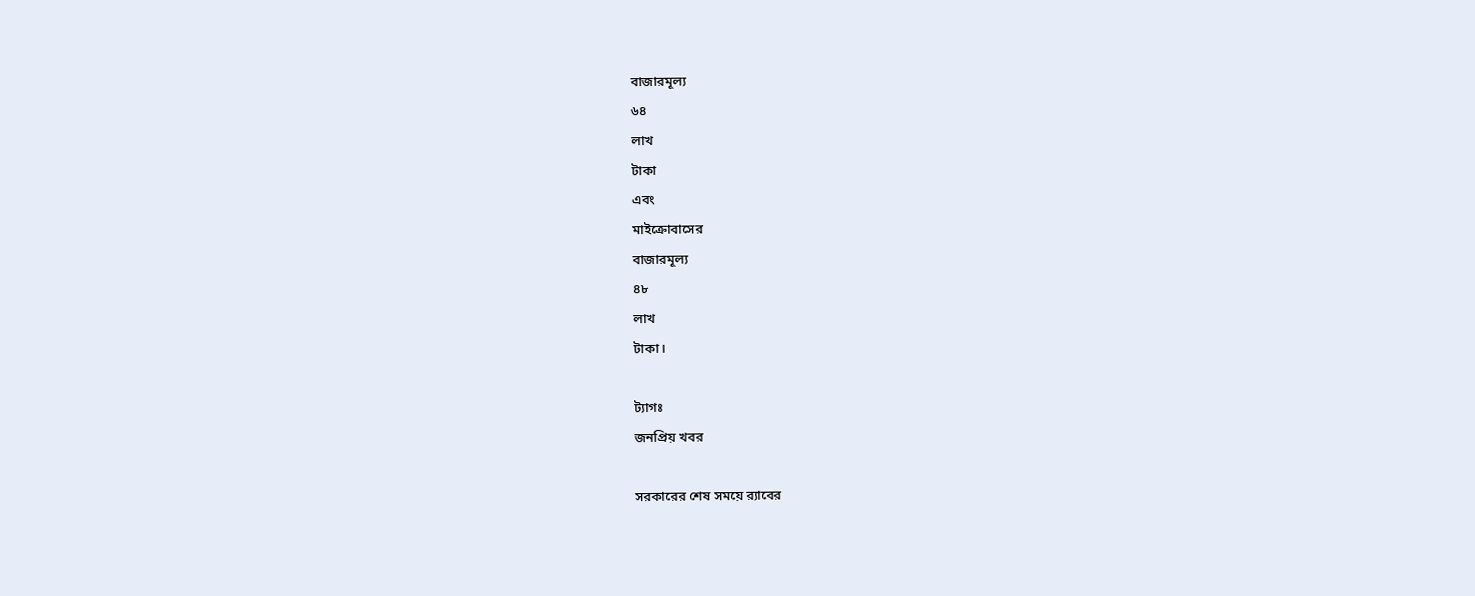বাজারমূল্য
৬৪
লাখ
টাকা
এবং
মাইক্রোবাসের
বাজারমূল্য
৪৮
লাখ
টাকা।

ট্যাগঃ
জনপ্রিয় খবর

সরকারের শেষ সময়ে র‍্যাবের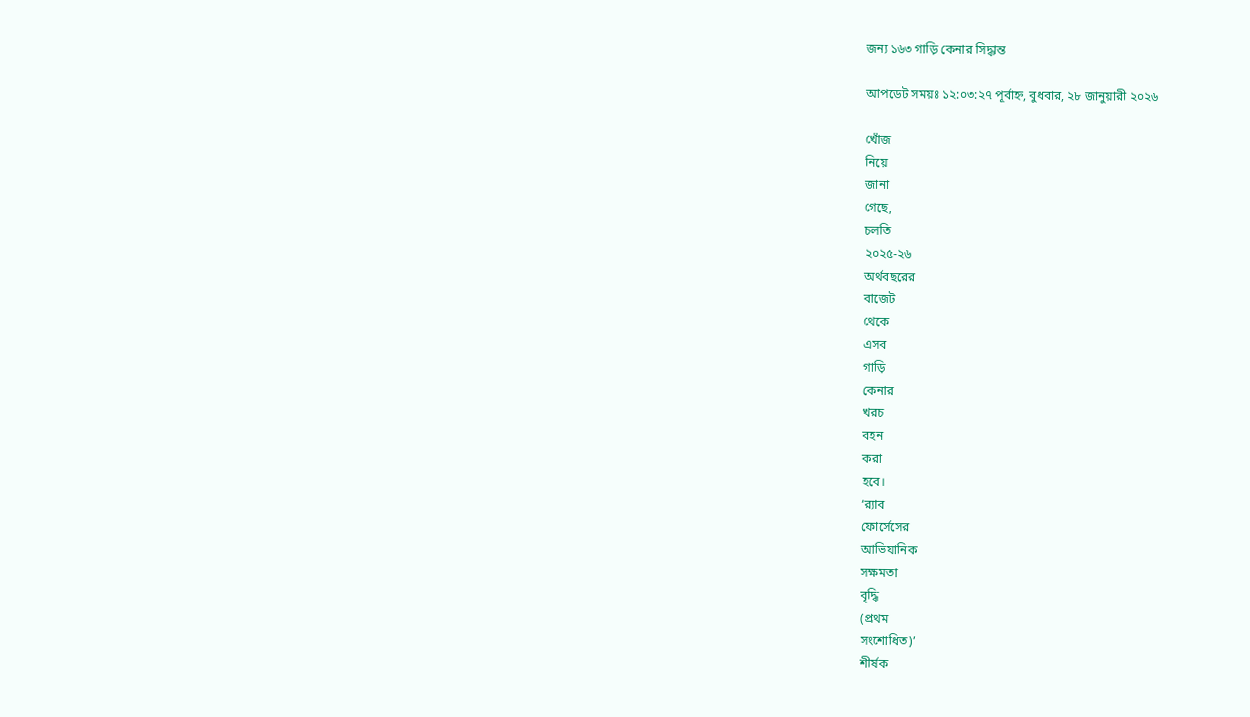জন্য ১৬৩ গাড়ি কেনার সিদ্ধান্ত

আপডেট সময়ঃ ১২:০৩:২৭ পূর্বাহ্ন, বুধবার, ২৮ জানুয়ারী ২০২৬

খোঁজ
নিয়ে
জানা
গেছে,
চলতি
২০২৫-২৬
অর্থবছরের
বাজেট
থেকে
এসব
গাড়ি
কেনার
খরচ
বহন
করা
হবে।
‘র‍্যাব
ফোর্সেসের
আভিযানিক
সক্ষমতা
বৃদ্ধি
(প্রথম
সংশোধিত)’
শীর্ষক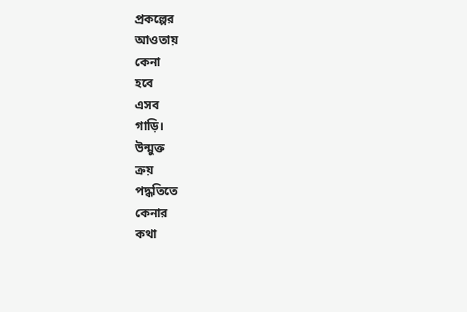প্রকল্পের
আওতায়
কেনা
হবে
এসব
গাড়ি।
উন্মুক্ত
ক্রয়
পদ্ধতিতে
কেনার
কথা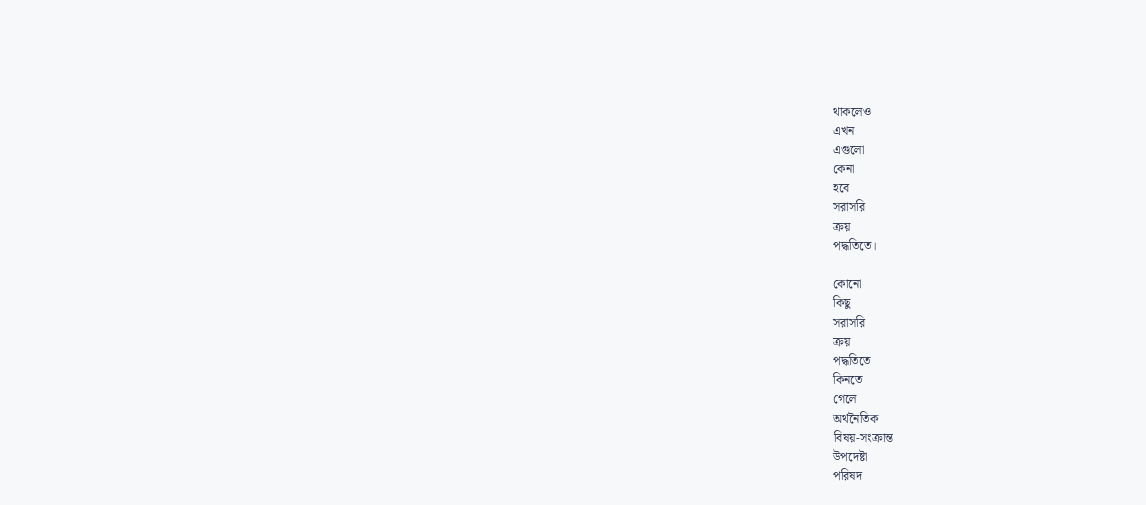থাকলেও
এখন
এগুলো
কেনা
হবে
সরাসরি
ক্রয়
পদ্ধতিতে।

কোনো
কিছু
সরাসরি
ক্রয়
পদ্ধতিতে
কিনতে
গেলে
অর্থনৈতিক
বিষয়-সংক্রান্ত
উপদেষ্টা
পরিষদ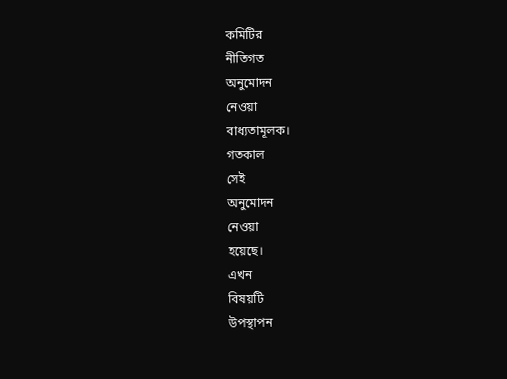কমিটির
নীতিগত
অনুমোদন
নেওয়া
বাধ্যতামূলক।
গতকাল
সেই
অনুমোদন
নেওয়া
হয়েছে।
এখন
বিষয়টি
উপস্থাপন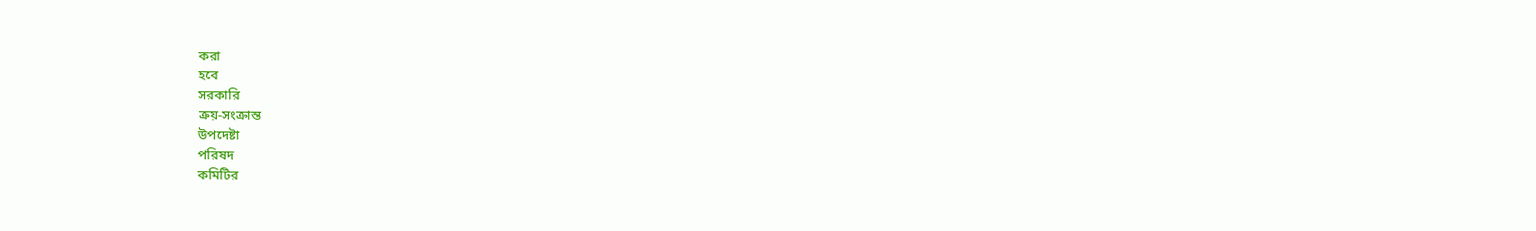করা
হবে
সরকারি
ক্রয়-সংক্রান্ত
উপদেষ্টা
পরিষদ
কমিটির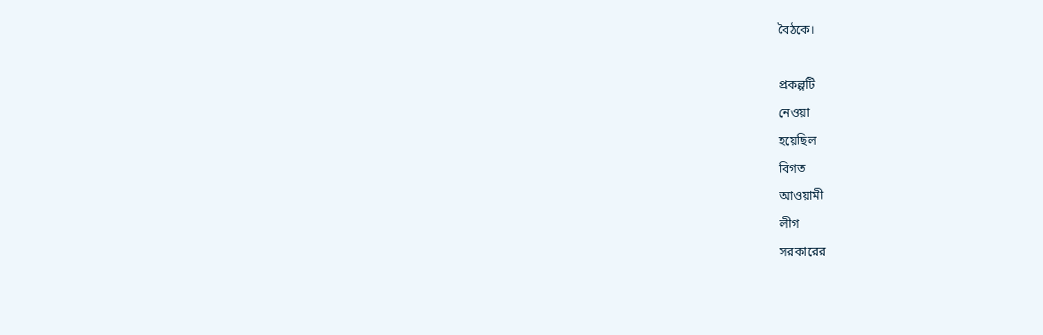বৈঠকে।

প্রকল্পটি
নেওয়া
হয়েছিল
বিগত
আওয়ামী
লীগ
সরকারের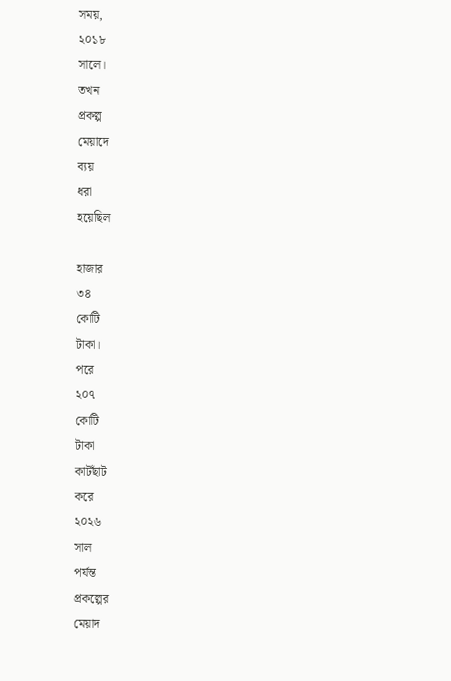সময়,
২০১৮
সালে।
তখন
প্রকল্প
মেয়াদে
ব্যয়
ধরা
হয়েছিল

হাজার
৩৪
কোটি
টাকা।
পরে
২০৭
কোটি
টাকা
কাটছাঁট
করে
২০২৬
সাল
পর্যন্ত
প্রকল্পের
মেয়াদ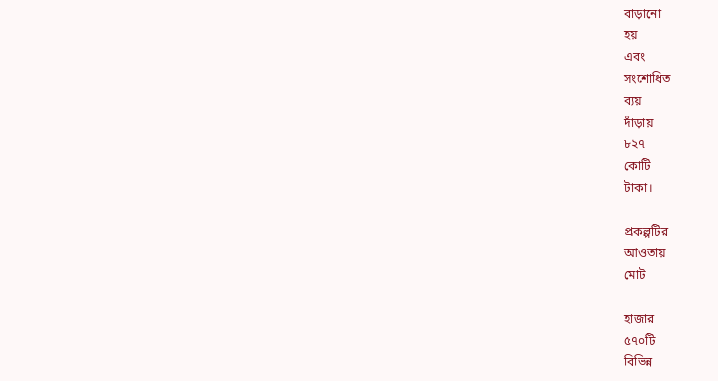বাড়ানো
হয়
এবং
সংশোধিত
ব্যয়
দাঁড়ায়
৮২৭
কোটি
টাকা।

প্রকল্পটির
আওতায়
মোট

হাজার
৫৭০টি
বিভিন্ন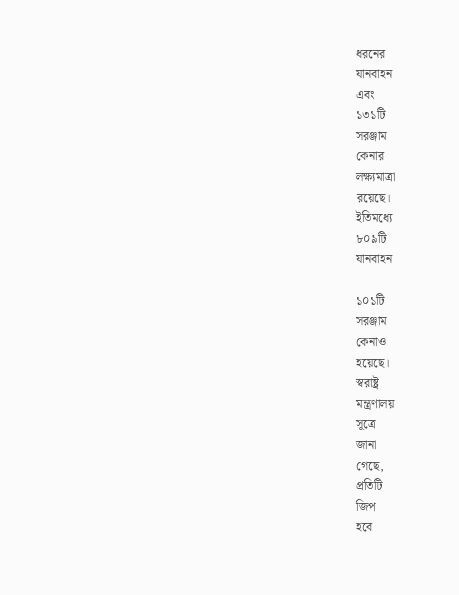ধরনের
যানবাহন
এবং
১৩১টি
সরঞ্জাম
কেনার
লক্ষ্যমাত্রা
রয়েছে।
ইতিমধ্যে
৮০৯টি
যানবাহন

১০১টি
সরঞ্জাম
কেনাও
হয়েছে।
স্বরাষ্ট্র
মন্ত্রণালয়
সূত্রে
জানা
গেছে,
প্রতিটি
জিপ
হবে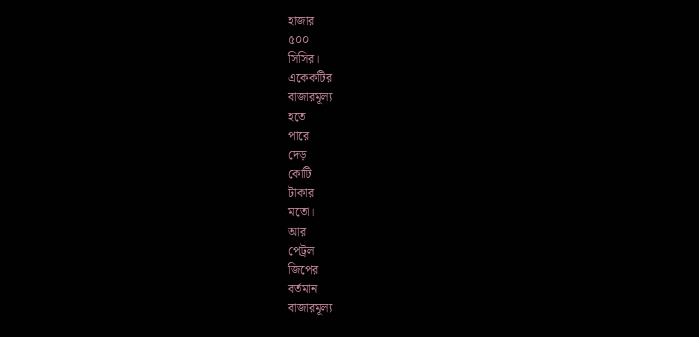হাজার
৫০০
সিসির।
একেকটির
বাজারমূল্য
হতে
পারে
দেড়
কোটি
টাকার
মতো।
আর
পেট্রল
জিপের
বর্তমান
বাজারমূল্য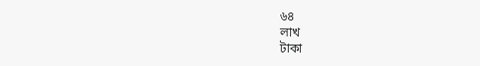৬৪
লাখ
টাকা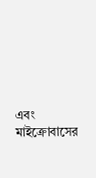এবং
মাইক্রোবাসের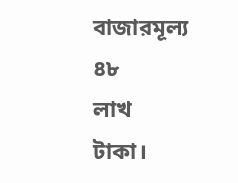বাজারমূল্য
৪৮
লাখ
টাকা।